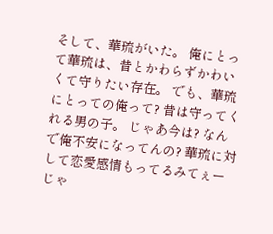そして、華琉がいた。 俺にとって華琉は、昔とかわらずかわいくて守りたい存在。 でも、華琉にとっての俺って? 昔は守ってくれる男の子。 じゃあ今は? なんで俺不安になってんの? 華琉に対して恋愛感情もってるみてぇーじゃ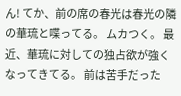ん! てか、前の席の春光は春光の隣の華琉と喋ってる。 ムカつく。 最近、華琉に対しての独占欲が強くなってきてる。 前は苦手だった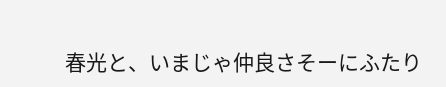春光と、いまじゃ仲良さそーにふたり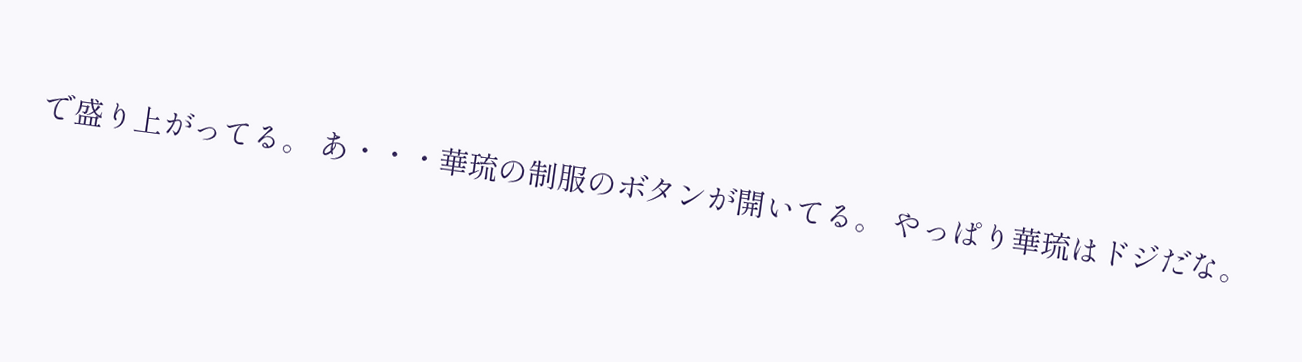で盛り上がってる。 あ・・・華琉の制服のボタンが開いてる。 やっぱり華琉はドジだな。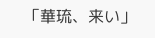「華琉、来い」